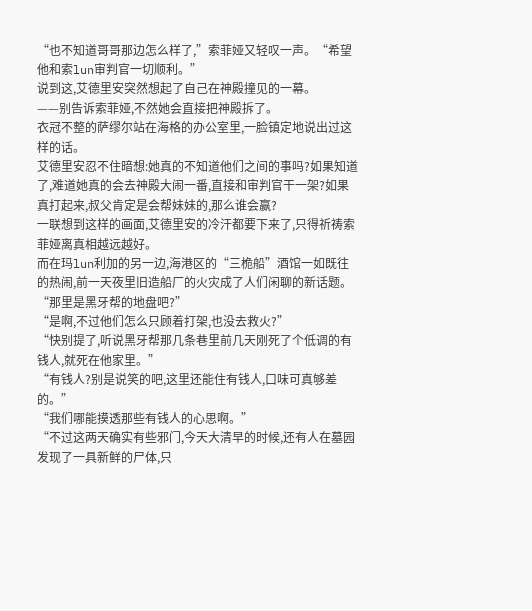“也不知道哥哥那边怎么样了,”索菲娅又轻叹一声。“希望他和索lun审判官一切顺利。”
说到这,艾德里安突然想起了自己在神殿撞见的一幕。
——别告诉索菲娅,不然她会直接把神殿拆了。
衣冠不整的萨缪尔站在海格的办公室里,一脸镇定地说出过这样的话。
艾德里安忍不住暗想:她真的不知道他们之间的事吗?如果知道了,难道她真的会去神殿大闹一番,直接和审判官干一架?如果真打起来,叔父肯定是会帮妹妹的,那么谁会赢?
一联想到这样的画面,艾德里安的冷汗都要下来了,只得祈祷索菲娅离真相越远越好。
而在玛lun利加的另一边,海港区的“三桅船”酒馆一如既往的热闹,前一天夜里旧造船厂的火灾成了人们闲聊的新话题。
“那里是黑牙帮的地盘吧?”
“是啊,不过他们怎么只顾着打架,也没去救火?”
“快别提了,听说黑牙帮那几条巷里前几天刚死了个低调的有钱人,就死在他家里。”
“有钱人?别是说笑的吧,这里还能住有钱人,口味可真够差的。”
“我们哪能摸透那些有钱人的心思啊。”
“不过这两天确实有些邪门,今天大清早的时候,还有人在墓园发现了一具新鲜的尸体,只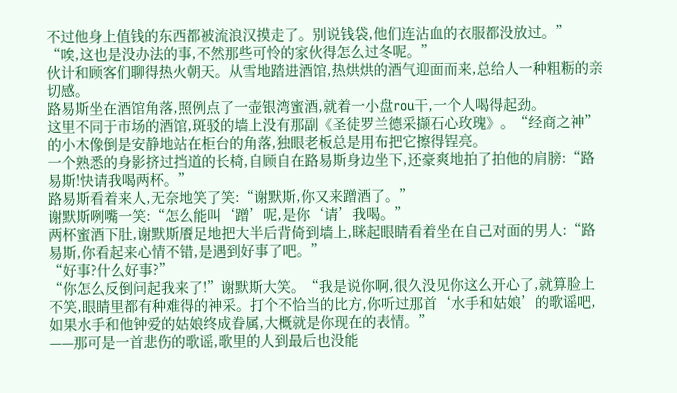不过他身上值钱的东西都被流浪汉摸走了。别说钱袋,他们连沾血的衣服都没放过。”
“唉,这也是没办法的事,不然那些可怜的家伙得怎么过冬呢。”
伙计和顾客们聊得热火朝天。从雪地踏进酒馆,热烘烘的酒气迎面而来,总给人一种粗粝的亲切感。
路易斯坐在酒馆角落,照例点了一壶银湾蜜酒,就着一小盘rou干,一个人喝得起劲。
这里不同于市场的酒馆,斑驳的墙上没有那副《圣徒罗兰德采撷石心玫瑰》。“经商之神”的小木像倒是安静地站在柜台的角落,独眼老板总是用布把它擦得锃亮。
一个熟悉的身影挤过挡道的长椅,自顾自在路易斯身边坐下,还豪爽地拍了拍他的肩膀:“路易斯!快请我喝两杯。”
路易斯看着来人,无奈地笑了笑:“谢默斯,你又来蹭酒了。”
谢默斯咧嘴一笑:“怎么能叫‘蹭’呢,是你‘请’我喝。”
两杯蜜酒下肚,谢默斯餍足地把大半后背倚到墙上,眯起眼睛看着坐在自己对面的男人:“路易斯,你看起来心情不错,是遇到好事了吧。”
“好事?什么好事?”
“你怎么反倒问起我来了!”谢默斯大笑。“我是说你啊,很久没见你这么开心了,就算脸上不笑,眼睛里都有种难得的神采。打个不恰当的比方,你听过那首‘水手和姑娘’的歌谣吧,如果水手和他钟爱的姑娘终成眷属,大概就是你现在的表情。”
——那可是一首悲伤的歌谣,歌里的人到最后也没能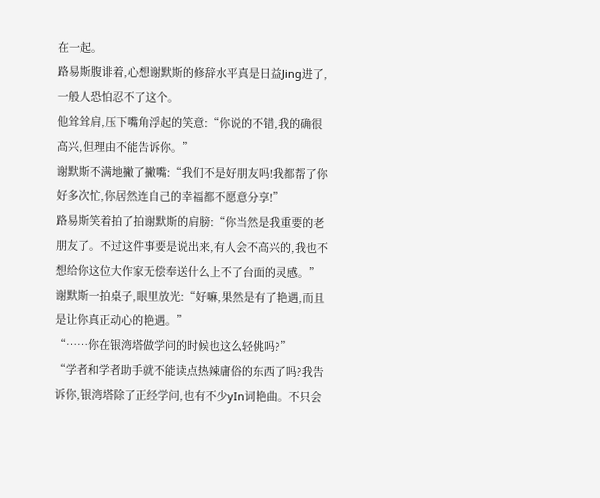在一起。
路易斯腹诽着,心想谢默斯的修辞水平真是日益Jing进了,一般人恐怕忍不了这个。
他耸耸肩,压下嘴角浮起的笑意:“你说的不错,我的确很高兴,但理由不能告诉你。”
谢默斯不满地撇了撇嘴:“我们不是好朋友吗!我都帮了你好多次忙,你居然连自己的幸福都不愿意分享!”
路易斯笑着拍了拍谢默斯的肩膀:“你当然是我重要的老朋友了。不过这件事要是说出来,有人会不高兴的,我也不想给你这位大作家无偿奉送什么上不了台面的灵感。”
谢默斯一拍桌子,眼里放光:“好嘛,果然是有了艳遇,而且是让你真正动心的艳遇。”
“……你在银湾塔做学问的时候也这么轻佻吗?”
“学者和学者助手就不能读点热辣庸俗的东西了吗?我告诉你,银湾塔除了正经学问,也有不少yIn词艳曲。不只会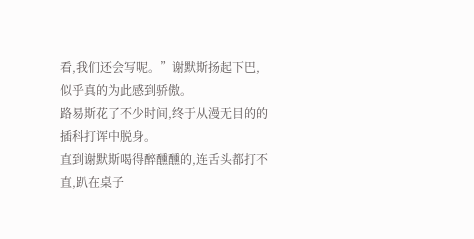看,我们还会写呢。”谢默斯扬起下巴,似乎真的为此感到骄傲。
路易斯花了不少时间,终于从漫无目的的插科打诨中脱身。
直到谢默斯喝得醉醺醺的,连舌头都打不直,趴在桌子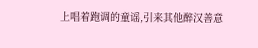上唱着跑调的童谣,引来其他醉汉善意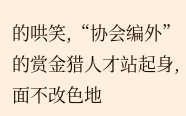的哄笑,“协会编外”的赏金猎人才站起身,面不改色地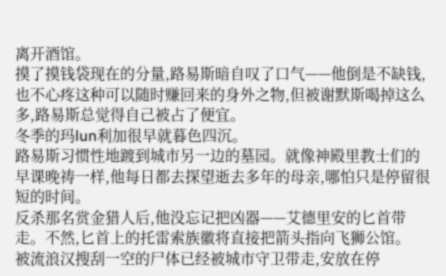离开酒馆。
摸了摸钱袋现在的分量,路易斯暗自叹了口气——他倒是不缺钱,也不心疼这种可以随时赚回来的身外之物,但被谢默斯喝掉这么多,路易斯总觉得自己被占了便宜。
冬季的玛lun利加很早就暮色四沉。
路易斯习惯性地踱到城市另一边的墓园。就像神殿里教士们的早课晚祷一样,他每日都去探望逝去多年的母亲,哪怕只是停留很短的时间。
反杀那名赏金猎人后,他没忘记把凶器——艾德里安的匕首带走。不然,匕首上的托雷索族徽将直接把箭头指向飞狮公馆。
被流浪汉搜刮一空的尸体已经被城市守卫带走,安放在停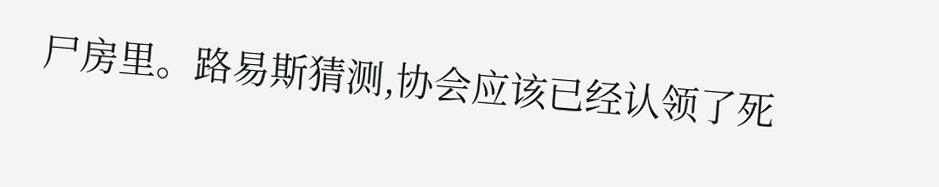尸房里。路易斯猜测,协会应该已经认领了死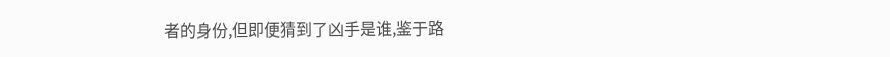者的身份,但即便猜到了凶手是谁,鉴于路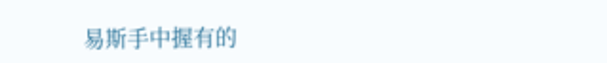易斯手中握有的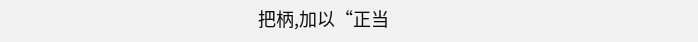把柄,加以“正当